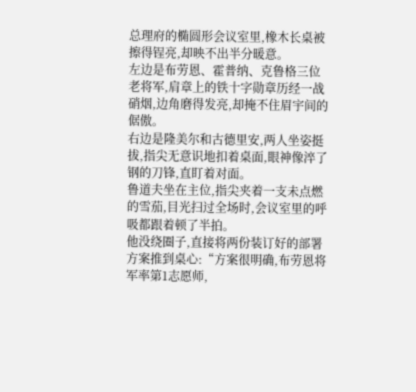总理府的椭圆形会议室里,橡木长桌被擦得锃亮,却映不出半分暖意。
左边是布劳恩、霍普纳、克鲁格三位老将军,肩章上的铁十字勋章历经一战硝烟,边角磨得发亮,却掩不住眉宇间的倨傲。
右边是隆美尔和古德里安,两人坐姿挺拔,指尖无意识地扣着桌面,眼神像淬了钢的刀锋,直盯着对面。
鲁道夫坐在主位,指尖夹着一支未点燃的雪茄,目光扫过全场时,会议室里的呼吸都跟着顿了半拍。
他没绕圈子,直接将两份装订好的部署方案推到桌心:“方案很明确,布劳恩将军率第1志愿师,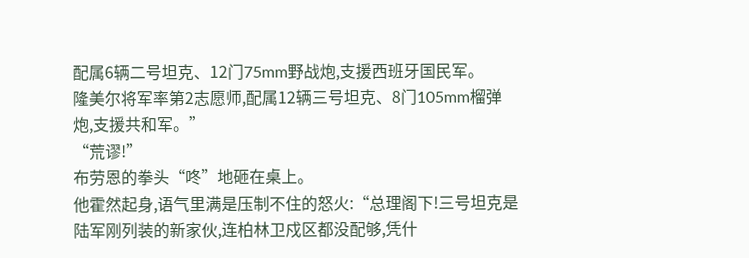配属6辆二号坦克、12门75mm野战炮,支援西班牙国民军。
隆美尔将军率第2志愿师,配属12辆三号坦克、8门105mm榴弹炮,支援共和军。”
“荒谬!”
布劳恩的拳头“咚”地砸在桌上。
他霍然起身,语气里满是压制不住的怒火:“总理阁下!三号坦克是陆军刚列装的新家伙,连柏林卫戍区都没配够,凭什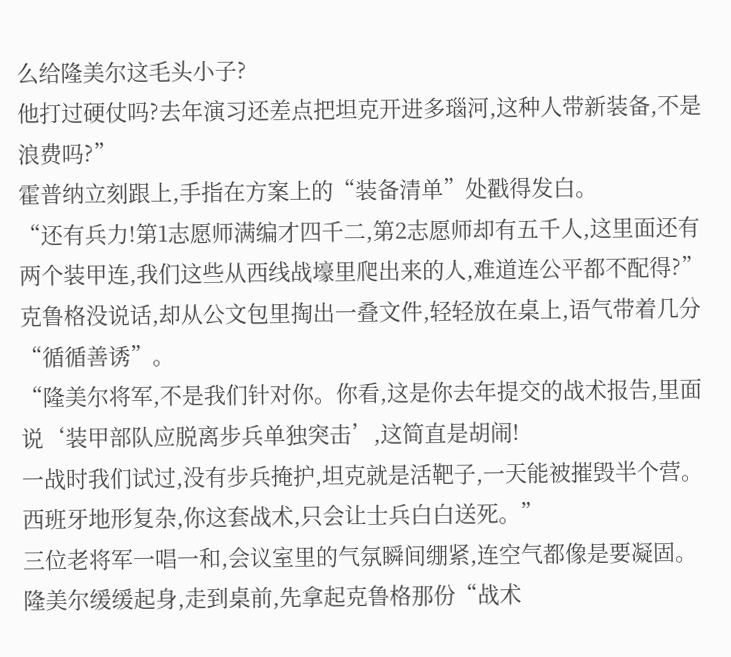么给隆美尔这毛头小子?
他打过硬仗吗?去年演习还差点把坦克开进多瑙河,这种人带新装备,不是浪费吗?”
霍普纳立刻跟上,手指在方案上的“装备清单”处戳得发白。
“还有兵力!第1志愿师满编才四千二,第2志愿师却有五千人,这里面还有两个装甲连,我们这些从西线战壕里爬出来的人,难道连公平都不配得?”
克鲁格没说话,却从公文包里掏出一叠文件,轻轻放在桌上,语气带着几分“循循善诱”。
“隆美尔将军,不是我们针对你。你看,这是你去年提交的战术报告,里面说‘装甲部队应脱离步兵单独突击’,这简直是胡闹!
一战时我们试过,没有步兵掩护,坦克就是活靶子,一天能被摧毁半个营。
西班牙地形复杂,你这套战术,只会让士兵白白送死。”
三位老将军一唱一和,会议室里的气氛瞬间绷紧,连空气都像是要凝固。
隆美尔缓缓起身,走到桌前,先拿起克鲁格那份“战术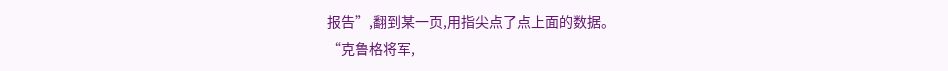报告”,翻到某一页,用指尖点了点上面的数据。
“克鲁格将军,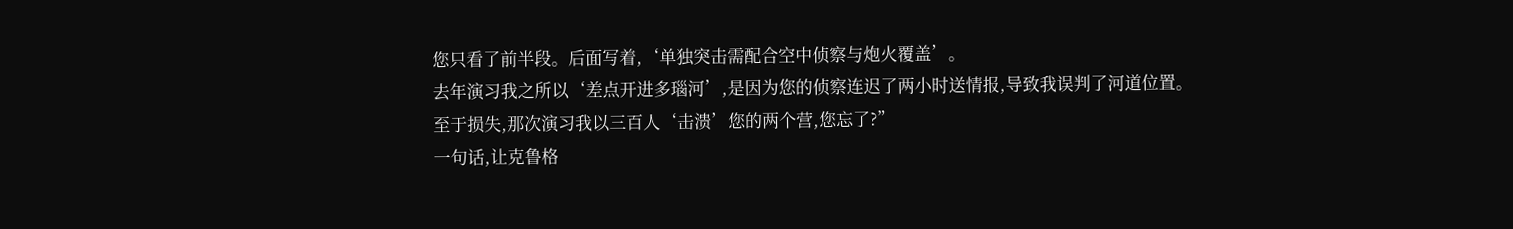您只看了前半段。后面写着,‘单独突击需配合空中侦察与炮火覆盖’。
去年演习我之所以‘差点开进多瑙河’,是因为您的侦察连迟了两小时送情报,导致我误判了河道位置。
至于损失,那次演习我以三百人‘击溃’您的两个营,您忘了?”
一句话,让克鲁格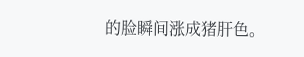的脸瞬间涨成猪肝色。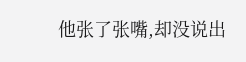他张了张嘴,却没说出